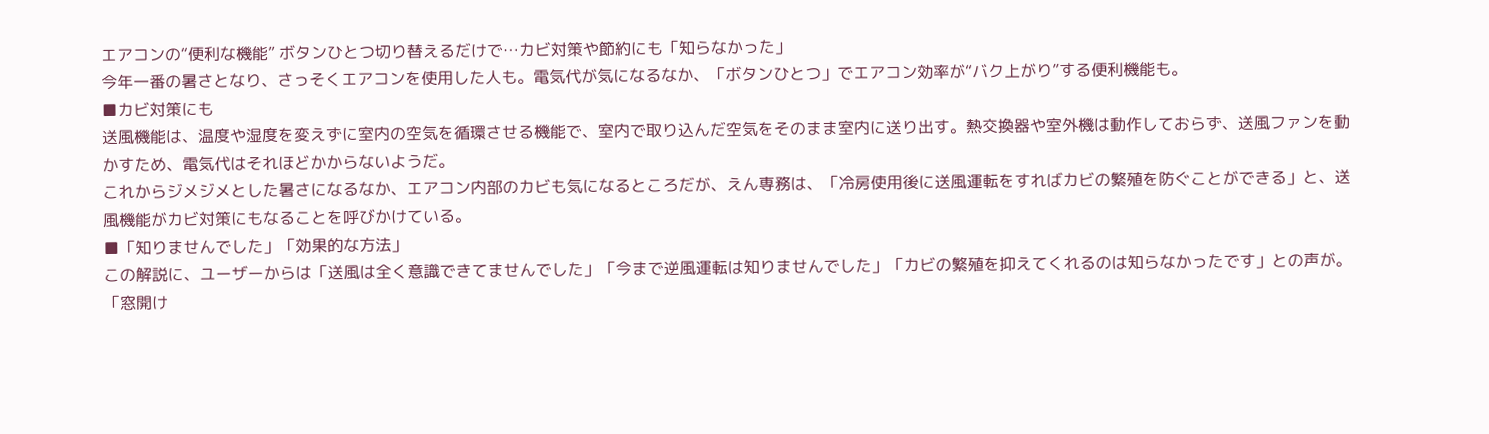エアコンの“便利な機能” ボタンひとつ切り替えるだけで…カビ対策や節約にも「知らなかった」
今年一番の暑さとなり、さっそくエアコンを使用した人も。電気代が気になるなか、「ボタンひとつ」でエアコン効率が“バク上がり”する便利機能も。
■カビ対策にも
送風機能は、温度や湿度を変えずに室内の空気を循環させる機能で、室内で取り込んだ空気をそのまま室内に送り出す。熱交換器や室外機は動作しておらず、送風ファンを動かすため、電気代はそれほどかからないようだ。
これからジメジメとした暑さになるなか、エアコン内部のカビも気になるところだが、えん専務は、「冷房使用後に送風運転をすればカビの繁殖を防ぐことができる」と、送風機能がカビ対策にもなることを呼びかけている。
■「知りませんでした」「効果的な方法」
この解説に、ユーザーからは「送風は全く意識できてませんでした」「今まで逆風運転は知りませんでした」「カビの繁殖を抑えてくれるのは知らなかったです」との声が。
「窓開け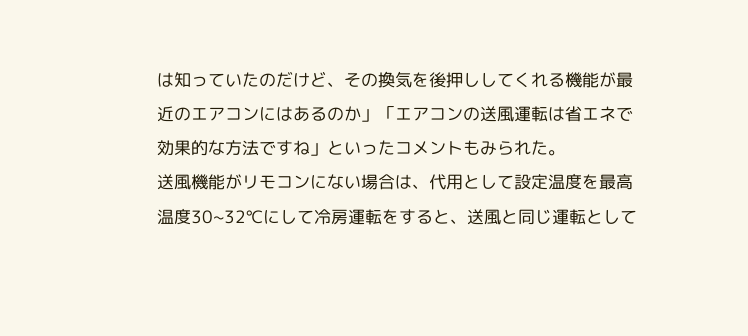は知っていたのだけど、その換気を後押ししてくれる機能が最近のエアコンにはあるのか」「エアコンの送風運転は省エネで効果的な方法ですね」といったコメントもみられた。
送風機能がリモコンにない場合は、代用として設定温度を最高温度30~32℃にして冷房運転をすると、送風と同じ運転として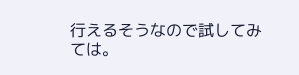行えるそうなので試してみては。